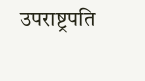उपराष्ट्रपति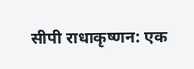सीपी राधाकृष्णन: एक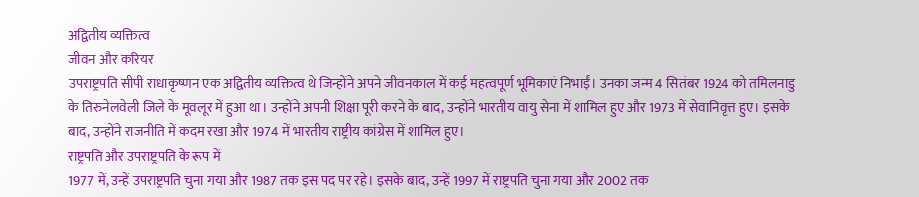अद्वितीय व्यक्तित्व
जीवन और करियर
उपराष्ट्रपति सीपी राधाकृष्णन एक अद्वितीय व्यक्तित्व थे जिन्होंने अपने जीवनकाल में कई महत्वपूर्ण भूमिकाएं निभाईं। उनका जन्म 4 सितंबर 1924 को तमिलनाडु के तिरुनेलवेली जिले के मूवलूर में हुआ था। उन्होंने अपनी शिक्षा पूरी करने के बाद, उन्होंने भारतीय वायु सेना में शामिल हुए और 1973 में सेवानिवृत्त हुए। इसके बाद, उन्होंने राजनीति में कदम रखा और 1974 में भारतीय राष्ट्रीय कांग्रेस में शामिल हुए।
राष्ट्रपति और उपराष्ट्रपति के रूप में
1977 में, उन्हें उपराष्ट्रपति चुना गया और 1987 तक इस पद पर रहे। इसके बाद, उन्हें 1997 में राष्ट्रपति चुना गया और 2002 तक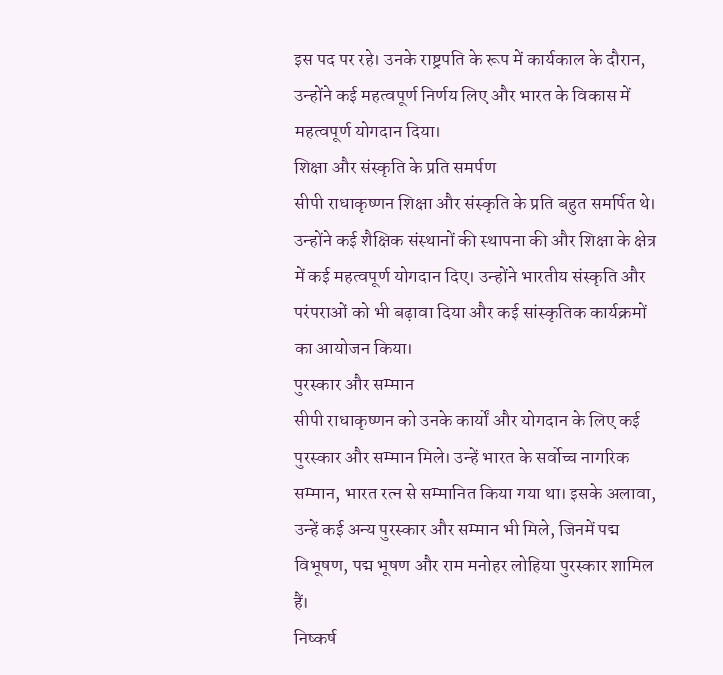इस पद पर रहे। उनके राष्ट्रपति के रूप में कार्यकाल के दौरान, उन्होंने कई महत्वपूर्ण निर्णय लिए और भारत के विकास में महत्वपूर्ण योगदान दिया।
शिक्षा और संस्कृति के प्रति समर्पण
सीपी राधाकृष्णन शिक्षा और संस्कृति के प्रति बहुत समर्पित थे। उन्होंने कई शैक्षिक संस्थानों की स्थापना की और शिक्षा के क्षेत्र में कई महत्वपूर्ण योगदान दिए। उन्होंने भारतीय संस्कृति और परंपराओं को भी बढ़ावा दिया और कई सांस्कृतिक कार्यक्रमों का आयोजन किया।
पुरस्कार और सम्मान
सीपी राधाकृष्णन को उनके कार्यों और योगदान के लिए कई पुरस्कार और सम्मान मिले। उन्हें भारत के सर्वोच्च नागरिक सम्मान, भारत रत्न से सम्मानित किया गया था। इसके अलावा, उन्हें कई अन्य पुरस्कार और सम्मान भी मिले, जिनमें पद्म विभूषण, पद्म भूषण और राम मनोहर लोहिया पुरस्कार शामिल हैं।
निष्कर्ष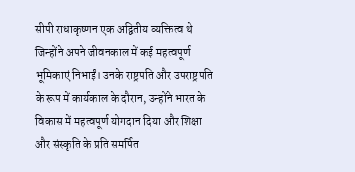सीपी राधाकृष्णन एक अद्वितीय व्यक्तित्व थे जिन्होंने अपने जीवनकाल में कई महत्वपूर्ण भूमिकाएं निभाईं। उनके राष्ट्रपति और उपराष्ट्रपति के रूप में कार्यकाल के दौरान, उन्होंने भारत के विकास में महत्वपूर्ण योगदान दिया और शिक्षा और संस्कृति के प्रति समर्पित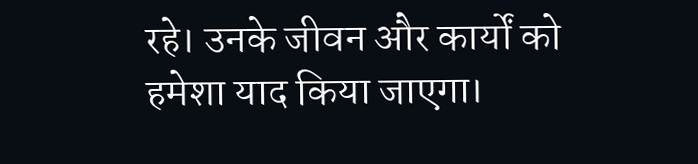रहे। उनके जीवन और कार्यों को हमेशा याद किया जाएगा।